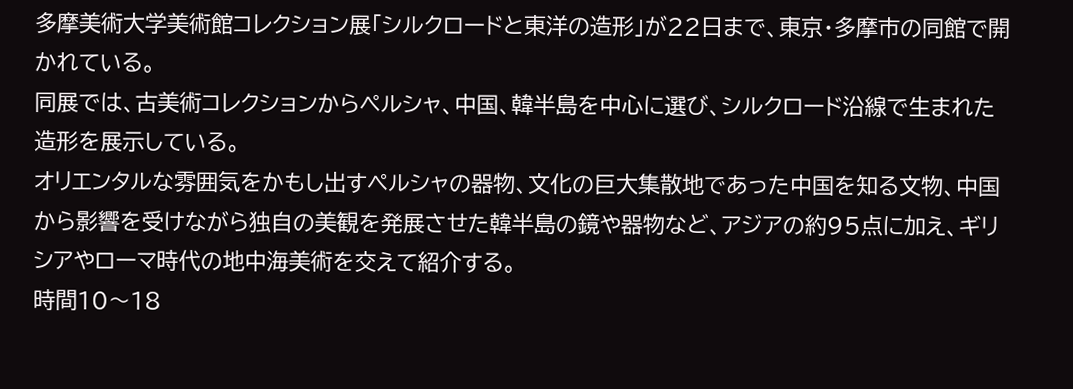多摩美術大学美術館コレクション展「シルクロードと東洋の造形」が22日まで、東京・多摩市の同館で開かれている。
同展では、古美術コレクションからペルシャ、中国、韓半島を中心に選び、シルクロード沿線で生まれた造形を展示している。
オリエンタルな雰囲気をかもし出すペルシャの器物、文化の巨大集散地であった中国を知る文物、中国から影響を受けながら独自の美観を発展させた韓半島の鏡や器物など、アジアの約95点に加え、ギリシアやローマ時代の地中海美術を交えて紹介する。
時間10〜18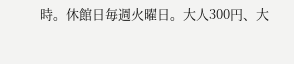時。休館日毎週火曜日。大人300円、大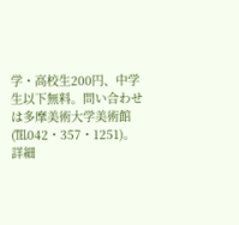学・高校生200円、中学生以下無料。問い合わせは多摩美術大学美術館(℡042・357・1251)。詳細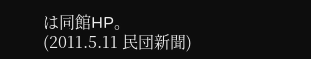は同館HP。
(2011.5.11 民団新聞)